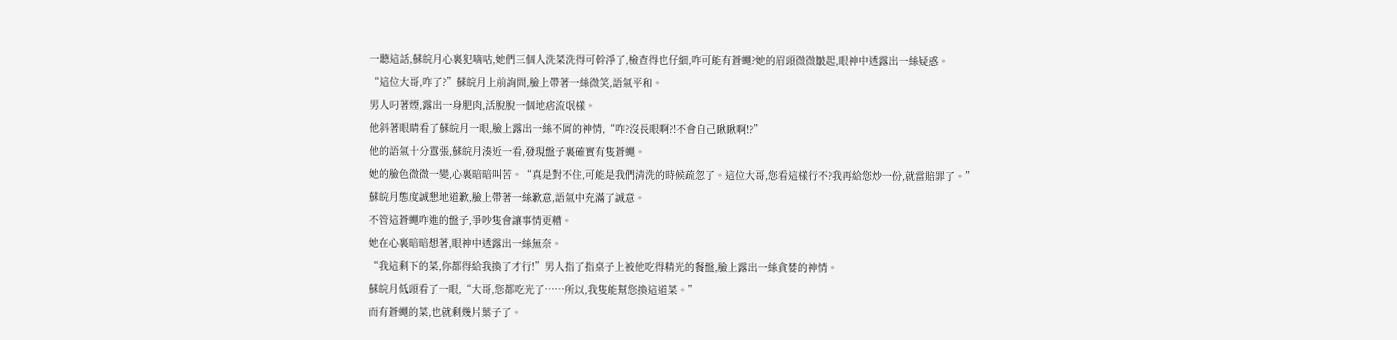一聽這話,蘇皖月心裏犯嘀咕,她們三個人洗菜洗得可幹淨了,檢查得也仔細,咋可能有蒼蠅?她的眉頭微微皺起,眼神中透露出一絲疑惑。
“這位大哥,咋了?”蘇皖月上前詢問,臉上帶著一絲微笑,語氣平和。
男人叼著煙,露出一身肥肉,活脫脫一個地痞流氓樣。
他斜著眼睛看了蘇皖月一眼,臉上露出一絲不屑的神情,“咋?沒長眼啊?!不會自己瞅瞅啊!?”
他的語氣十分囂張,蘇皖月湊近一看,發現盤子裏確實有隻蒼蠅。
她的臉色微微一變,心裏暗暗叫苦。“真是對不住,可能是我們清洗的時候疏忽了。這位大哥,您看這樣行不?我再給您炒一份,就當賠罪了。”
蘇皖月態度誠懇地道歉,臉上帶著一絲歉意,語氣中充滿了誠意。
不管這蒼蠅咋進的盤子,爭吵隻會讓事情更糟。
她在心裏暗暗想著,眼神中透露出一絲無奈。
“我這剩下的菜,你都得給我換了才行!”男人指了指桌子上被他吃得精光的餐盤,臉上露出一絲貪婪的神情。
蘇皖月低頭看了一眼,“大哥,您都吃光了……所以,我隻能幫您換這道菜。”
而有蒼蠅的菜,也就剩幾片葉子了。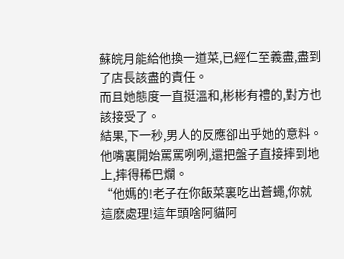蘇皖月能給他換一道菜,已經仁至義盡,盡到了店長該盡的責任。
而且她態度一直挺溫和,彬彬有禮的,對方也該接受了。
結果,下一秒,男人的反應卻出乎她的意料。
他嘴裏開始罵罵咧咧,還把盤子直接摔到地上,摔得稀巴爛。
“他媽的!老子在你飯菜裏吃出蒼蠅,你就這麽處理!這年頭啥阿貓阿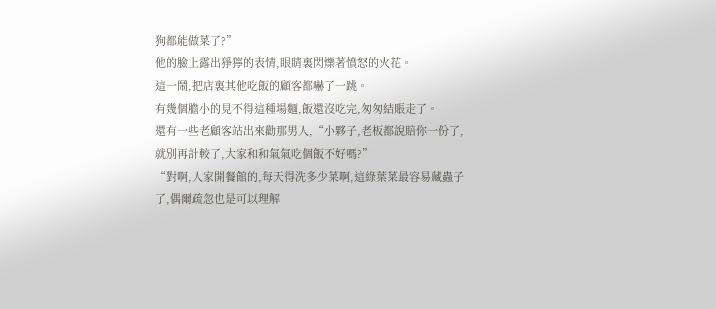狗都能做菜了?”
他的臉上露出猙獰的表情,眼睛裏閃爍著憤怒的火花。
這一鬧,把店裏其他吃飯的顧客都嚇了一跳。
有幾個膽小的見不得這種場麵,飯還沒吃完,匆匆結賬走了。
還有一些老顧客站出來勸那男人,“小夥子,老板都說賠你一份了,就別再計較了,大家和和氣氣吃個飯不好嗎?”
“對啊,人家開餐館的,每天得洗多少菜啊,這綠葉菜最容易藏蟲子了,偶爾疏忽也是可以理解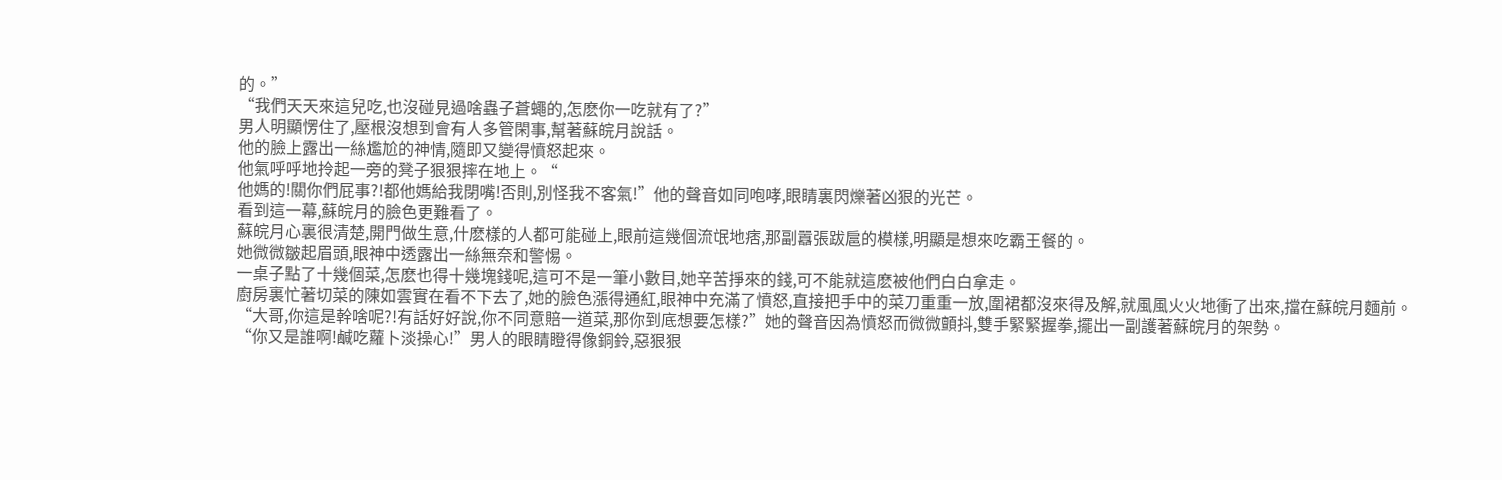的。”
“我們天天來這兒吃,也沒碰見過啥蟲子蒼蠅的,怎麽你一吃就有了?”
男人明顯愣住了,壓根沒想到會有人多管閑事,幫著蘇皖月說話。
他的臉上露出一絲尷尬的神情,隨即又變得憤怒起來。
他氣呼呼地拎起一旁的凳子狠狠摔在地上。“
他媽的!關你們屁事?!都他媽給我閉嘴!否則,別怪我不客氣!”他的聲音如同咆哮,眼睛裏閃爍著凶狠的光芒。
看到這一幕,蘇皖月的臉色更難看了。
蘇皖月心裏很清楚,開門做生意,什麽樣的人都可能碰上,眼前這幾個流氓地痞,那副囂張跋扈的模樣,明顯是想來吃霸王餐的。
她微微皺起眉頭,眼神中透露出一絲無奈和警惕。
一桌子點了十幾個菜,怎麽也得十幾塊錢呢,這可不是一筆小數目,她辛苦掙來的錢,可不能就這麽被他們白白拿走。
廚房裏忙著切菜的陳如雲實在看不下去了,她的臉色漲得通紅,眼神中充滿了憤怒,直接把手中的菜刀重重一放,圍裙都沒來得及解,就風風火火地衝了出來,擋在蘇皖月麵前。
“大哥,你這是幹啥呢?!有話好好說,你不同意賠一道菜,那你到底想要怎樣?”她的聲音因為憤怒而微微顫抖,雙手緊緊握拳,擺出一副護著蘇皖月的架勢。
“你又是誰啊!鹹吃蘿卜淡操心!”男人的眼睛瞪得像銅鈴,惡狠狠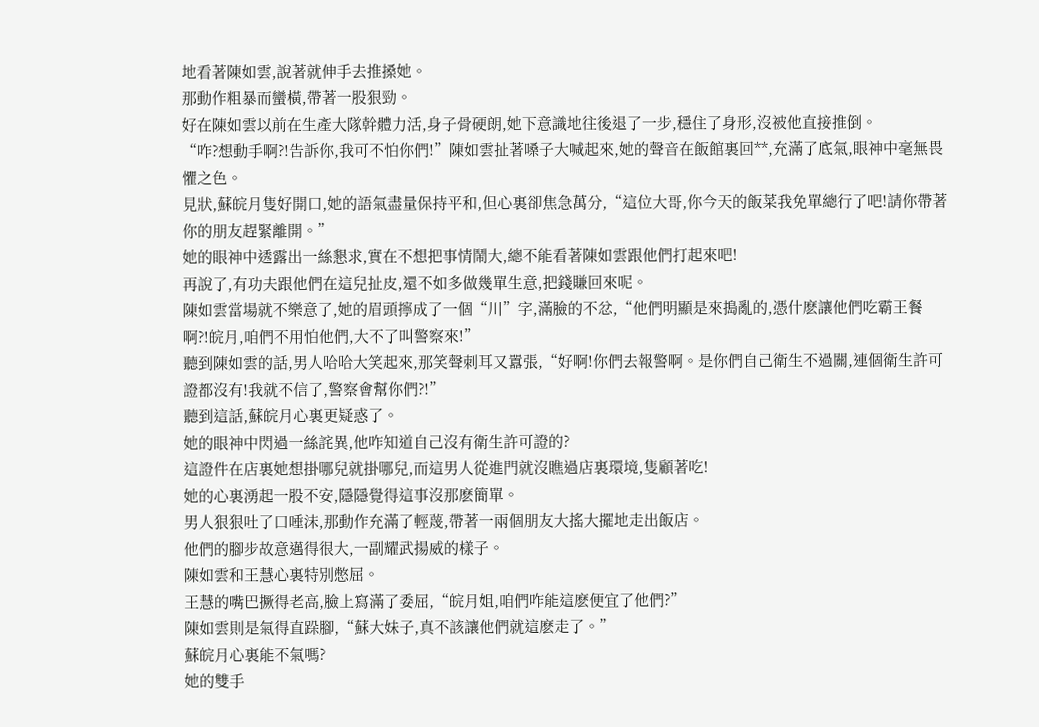地看著陳如雲,說著就伸手去推搡她。
那動作粗暴而蠻橫,帶著一股狠勁。
好在陳如雲以前在生產大隊幹體力活,身子骨硬朗,她下意識地往後退了一步,穩住了身形,沒被他直接推倒。
“咋?想動手啊?!告訴你,我可不怕你們!”陳如雲扯著嗓子大喊起來,她的聲音在飯館裏回**,充滿了底氣,眼神中毫無畏懼之色。
見狀,蘇皖月隻好開口,她的語氣盡量保持平和,但心裏卻焦急萬分,“這位大哥,你今天的飯菜我免單總行了吧!請你帶著你的朋友趕緊離開。”
她的眼神中透露出一絲懇求,實在不想把事情鬧大,總不能看著陳如雲跟他們打起來吧!
再說了,有功夫跟他們在這兒扯皮,還不如多做幾單生意,把錢賺回來呢。
陳如雲當場就不樂意了,她的眉頭擰成了一個“川”字,滿臉的不忿,“他們明顯是來搗亂的,憑什麽讓他們吃霸王餐啊?!皖月,咱們不用怕他們,大不了叫警察來!”
聽到陳如雲的話,男人哈哈大笑起來,那笑聲刺耳又囂張,“好啊!你們去報警啊。是你們自己衛生不過關,連個衛生許可證都沒有!我就不信了,警察會幫你們?!”
聽到這話,蘇皖月心裏更疑惑了。
她的眼神中閃過一絲詫異,他咋知道自己沒有衛生許可證的?
這證件在店裏她想掛哪兒就掛哪兒,而這男人從進門就沒瞧過店裏環境,隻顧著吃!
她的心裏湧起一股不安,隱隱覺得這事沒那麽簡單。
男人狠狠吐了口唾沫,那動作充滿了輕蔑,帶著一兩個朋友大搖大擺地走出飯店。
他們的腳步故意邁得很大,一副耀武揚威的樣子。
陳如雲和王慧心裏特別憋屈。
王慧的嘴巴撅得老高,臉上寫滿了委屈,“皖月姐,咱們咋能這麽便宜了他們?”
陳如雲則是氣得直跺腳,“蘇大妹子,真不該讓他們就這麽走了。”
蘇皖月心裏能不氣嗎?
她的雙手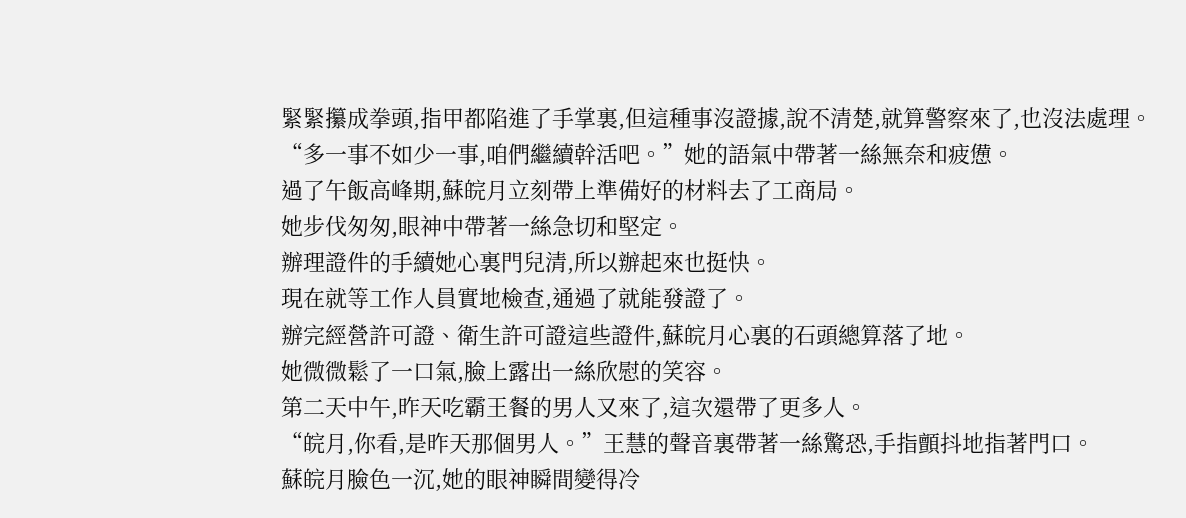緊緊攥成拳頭,指甲都陷進了手掌裏,但這種事沒證據,說不清楚,就算警察來了,也沒法處理。
“多一事不如少一事,咱們繼續幹活吧。”她的語氣中帶著一絲無奈和疲憊。
過了午飯高峰期,蘇皖月立刻帶上準備好的材料去了工商局。
她步伐匆匆,眼神中帶著一絲急切和堅定。
辦理證件的手續她心裏門兒清,所以辦起來也挺快。
現在就等工作人員實地檢查,通過了就能發證了。
辦完經營許可證、衛生許可證這些證件,蘇皖月心裏的石頭總算落了地。
她微微鬆了一口氣,臉上露出一絲欣慰的笑容。
第二天中午,昨天吃霸王餐的男人又來了,這次還帶了更多人。
“皖月,你看,是昨天那個男人。”王慧的聲音裏帶著一絲驚恐,手指顫抖地指著門口。
蘇皖月臉色一沉,她的眼神瞬間變得冷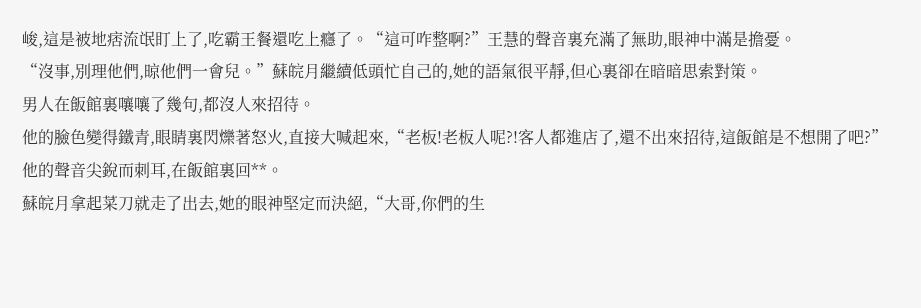峻,這是被地痞流氓盯上了,吃霸王餐還吃上癮了。“這可咋整啊?”王慧的聲音裏充滿了無助,眼神中滿是擔憂。
“沒事,別理他們,晾他們一會兒。”蘇皖月繼續低頭忙自己的,她的語氣很平靜,但心裏卻在暗暗思索對策。
男人在飯館裏嚷嚷了幾句,都沒人來招待。
他的臉色變得鐵青,眼睛裏閃爍著怒火,直接大喊起來,“老板!老板人呢?!客人都進店了,還不出來招待,這飯館是不想開了吧?”
他的聲音尖銳而刺耳,在飯館裏回**。
蘇皖月拿起菜刀就走了出去,她的眼神堅定而決絕,“大哥,你們的生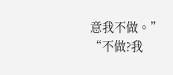意我不做。”
“不做?我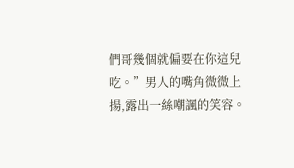們哥幾個就偏要在你這兒吃。”男人的嘴角微微上揚,露出一絲嘲諷的笑容。